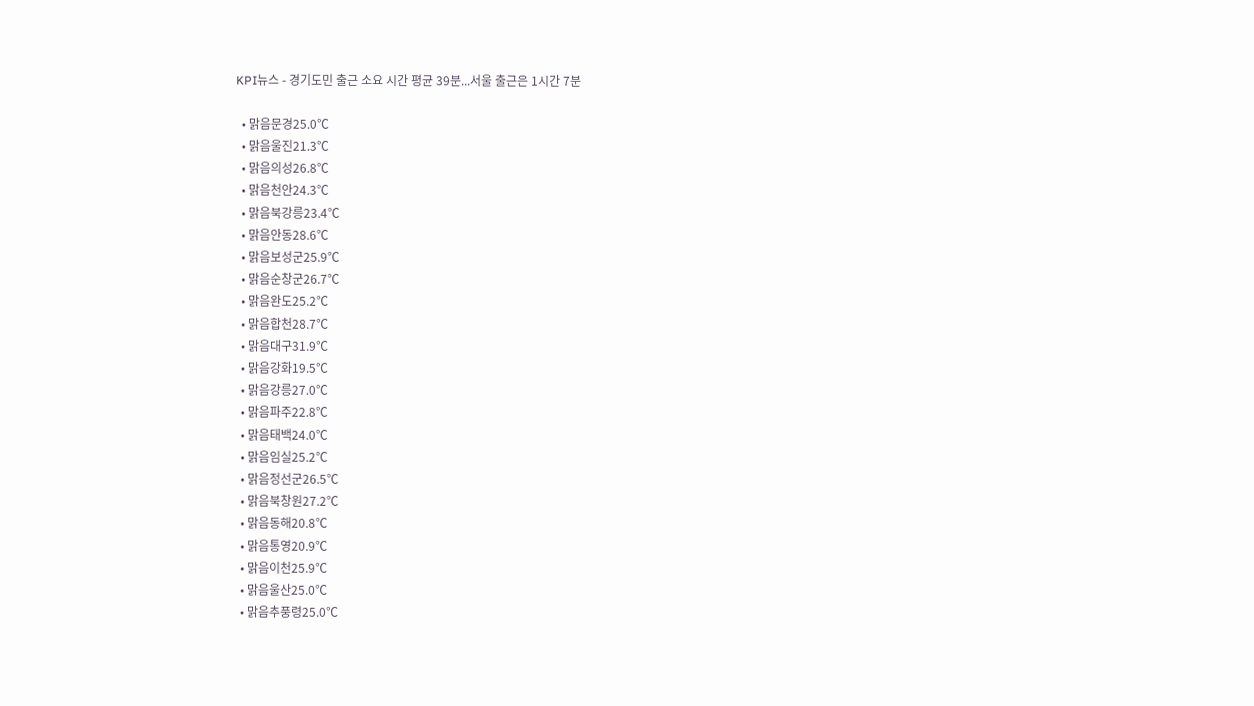KPI뉴스 - 경기도민 출근 소요 시간 평균 39분...서울 출근은 1시간 7분

  • 맑음문경25.0℃
  • 맑음울진21.3℃
  • 맑음의성26.8℃
  • 맑음천안24.3℃
  • 맑음북강릉23.4℃
  • 맑음안동28.6℃
  • 맑음보성군25.9℃
  • 맑음순창군26.7℃
  • 맑음완도25.2℃
  • 맑음합천28.7℃
  • 맑음대구31.9℃
  • 맑음강화19.5℃
  • 맑음강릉27.0℃
  • 맑음파주22.8℃
  • 맑음태백24.0℃
  • 맑음임실25.2℃
  • 맑음정선군26.5℃
  • 맑음북창원27.2℃
  • 맑음동해20.8℃
  • 맑음통영20.9℃
  • 맑음이천25.9℃
  • 맑음울산25.0℃
  • 맑음추풍령25.0℃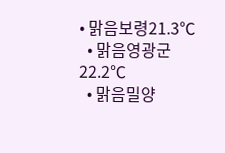• 맑음보령21.3℃
  • 맑음영광군22.2℃
  • 맑음밀양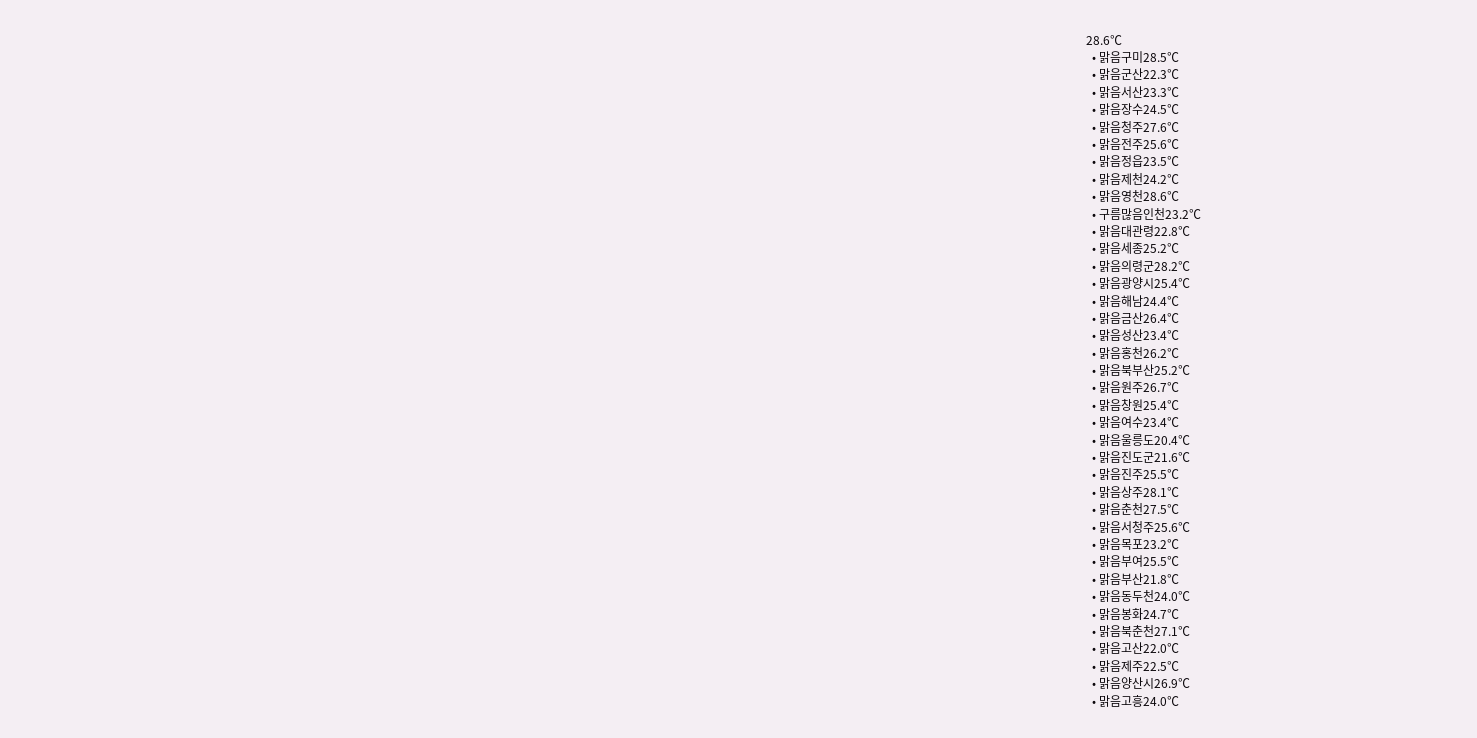28.6℃
  • 맑음구미28.5℃
  • 맑음군산22.3℃
  • 맑음서산23.3℃
  • 맑음장수24.5℃
  • 맑음청주27.6℃
  • 맑음전주25.6℃
  • 맑음정읍23.5℃
  • 맑음제천24.2℃
  • 맑음영천28.6℃
  • 구름많음인천23.2℃
  • 맑음대관령22.8℃
  • 맑음세종25.2℃
  • 맑음의령군28.2℃
  • 맑음광양시25.4℃
  • 맑음해남24.4℃
  • 맑음금산26.4℃
  • 맑음성산23.4℃
  • 맑음홍천26.2℃
  • 맑음북부산25.2℃
  • 맑음원주26.7℃
  • 맑음창원25.4℃
  • 맑음여수23.4℃
  • 맑음울릉도20.4℃
  • 맑음진도군21.6℃
  • 맑음진주25.5℃
  • 맑음상주28.1℃
  • 맑음춘천27.5℃
  • 맑음서청주25.6℃
  • 맑음목포23.2℃
  • 맑음부여25.5℃
  • 맑음부산21.8℃
  • 맑음동두천24.0℃
  • 맑음봉화24.7℃
  • 맑음북춘천27.1℃
  • 맑음고산22.0℃
  • 맑음제주22.5℃
  • 맑음양산시26.9℃
  • 맑음고흥24.0℃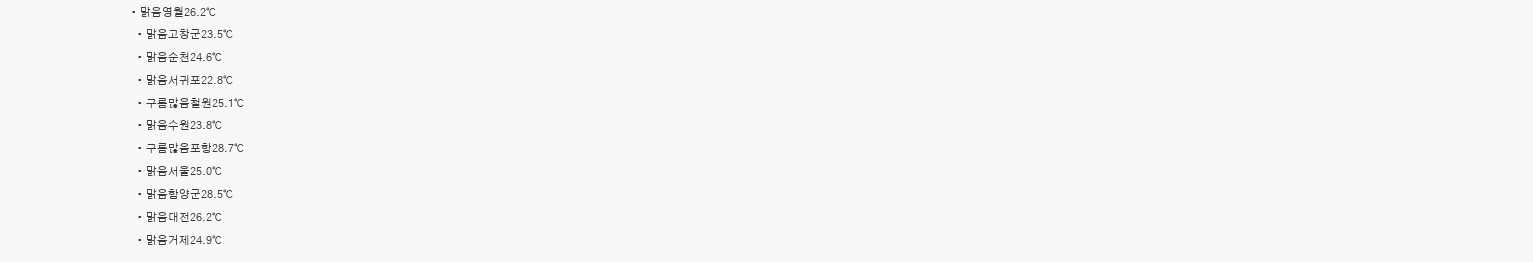• 맑음영월26.2℃
  • 맑음고창군23.5℃
  • 맑음순천24.6℃
  • 맑음서귀포22.8℃
  • 구름많음철원25.1℃
  • 맑음수원23.8℃
  • 구름많음포항28.7℃
  • 맑음서울25.0℃
  • 맑음함양군28.5℃
  • 맑음대전26.2℃
  • 맑음거제24.9℃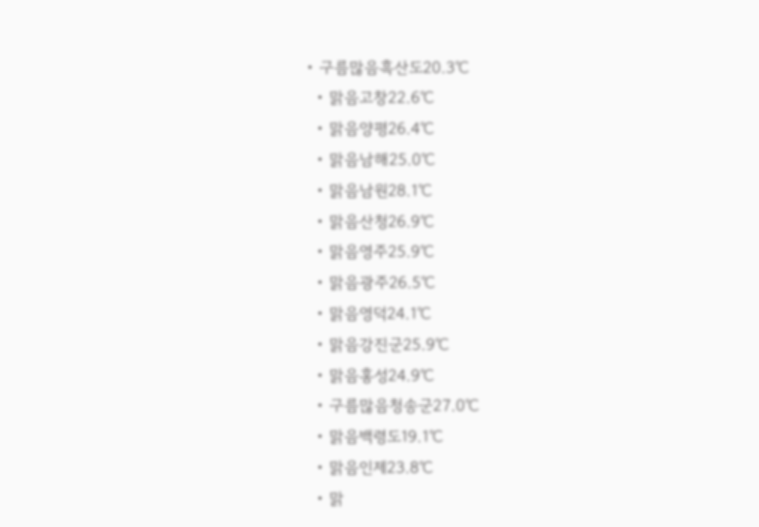• 구름많음흑산도20.3℃
  • 맑음고창22.6℃
  • 맑음양평26.4℃
  • 맑음남해25.0℃
  • 맑음남원28.1℃
  • 맑음산청26.9℃
  • 맑음영주25.9℃
  • 맑음광주26.5℃
  • 맑음영덕24.1℃
  • 맑음강진군25.9℃
  • 맑음홍성24.9℃
  • 구름많음청송군27.0℃
  • 맑음백령도19.1℃
  • 맑음인제23.8℃
  • 맑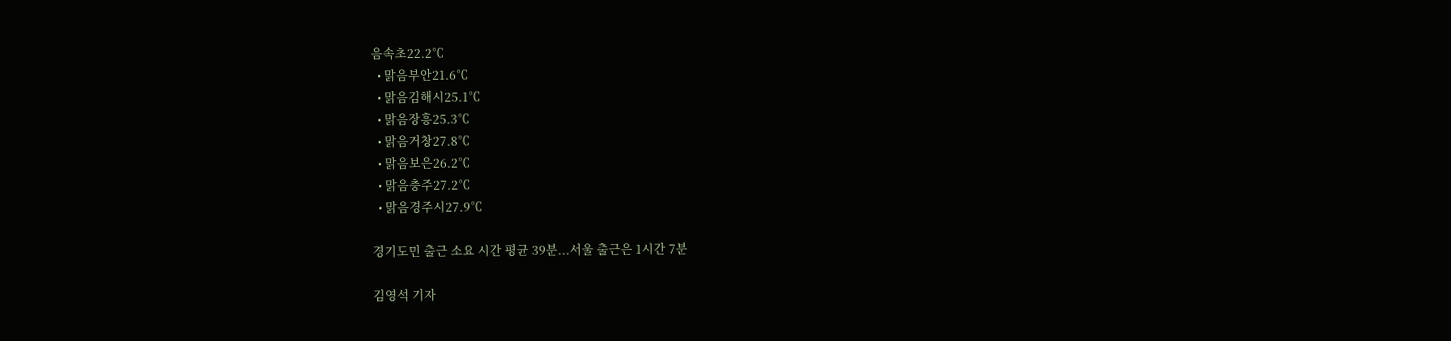음속초22.2℃
  • 맑음부안21.6℃
  • 맑음김해시25.1℃
  • 맑음장흥25.3℃
  • 맑음거창27.8℃
  • 맑음보은26.2℃
  • 맑음충주27.2℃
  • 맑음경주시27.9℃

경기도민 출근 소요 시간 평균 39분...서울 출근은 1시간 7분

김영석 기자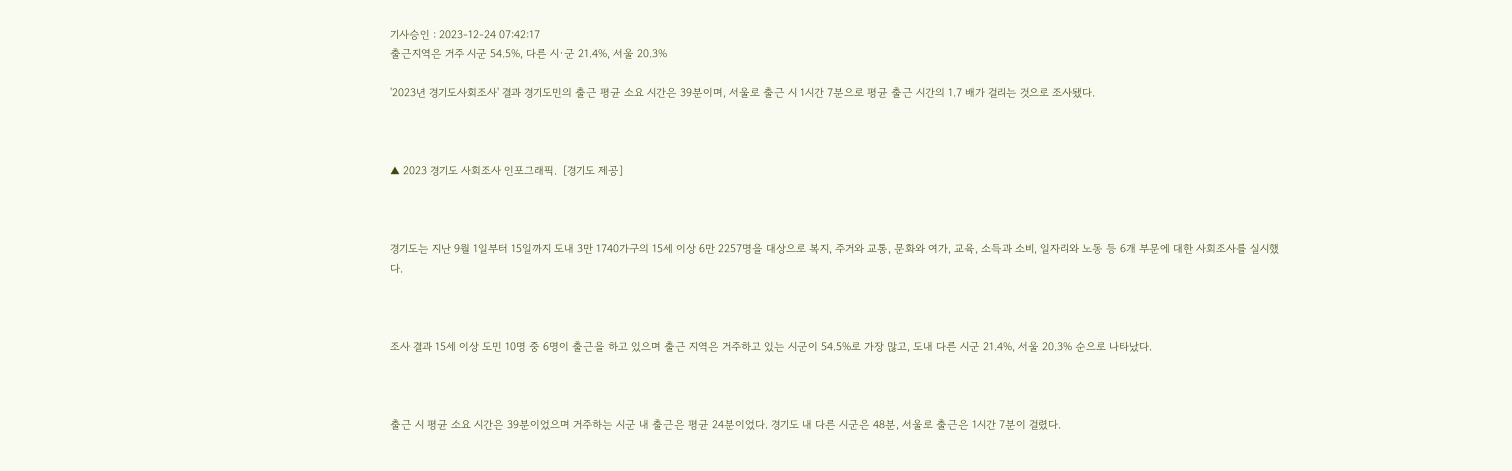기사승인 : 2023-12-24 07:42:17
출근지역은 거주 시군 54.5%, 다른 시·군 21.4%, 서울 20.3%

'2023년 경기도사회조사' 결과 경기도민의 출근 평균 소요 시간은 39분이며, 서울로 출근 시 1시간 7분으로 평균 출근 시간의 1.7 배가 걸리는 것으로 조사됐다.



▲ 2023 경기도 사회조사 인포그래픽.  [경기도 제공]



경기도는 지난 9월 1일부터 15일까지 도내 3만 1740가구의 15세 이상 6만 2257명을 대상으로 복지, 주거와 교통, 문화와 여가, 교육, 소득과 소비, 일자리와 노동 등 6개 부문에 대한 사회조사를 실시했다.



조사 결과 15세 이상 도민 10명 중 6명이 출근을 하고 있으며 출근 지역은 거주하고 있는 시군이 54.5%로 가장 많고, 도내 다른 시군 21.4%, 서울 20.3% 순으로 나타났다.



출근 시 평균 소요 시간은 39분이었으며 거주하는 시군 내 출근은 평균 24분이었다. 경기도 내 다른 시군은 48분, 서울로 출근은 1시간 7분이 걸렸다.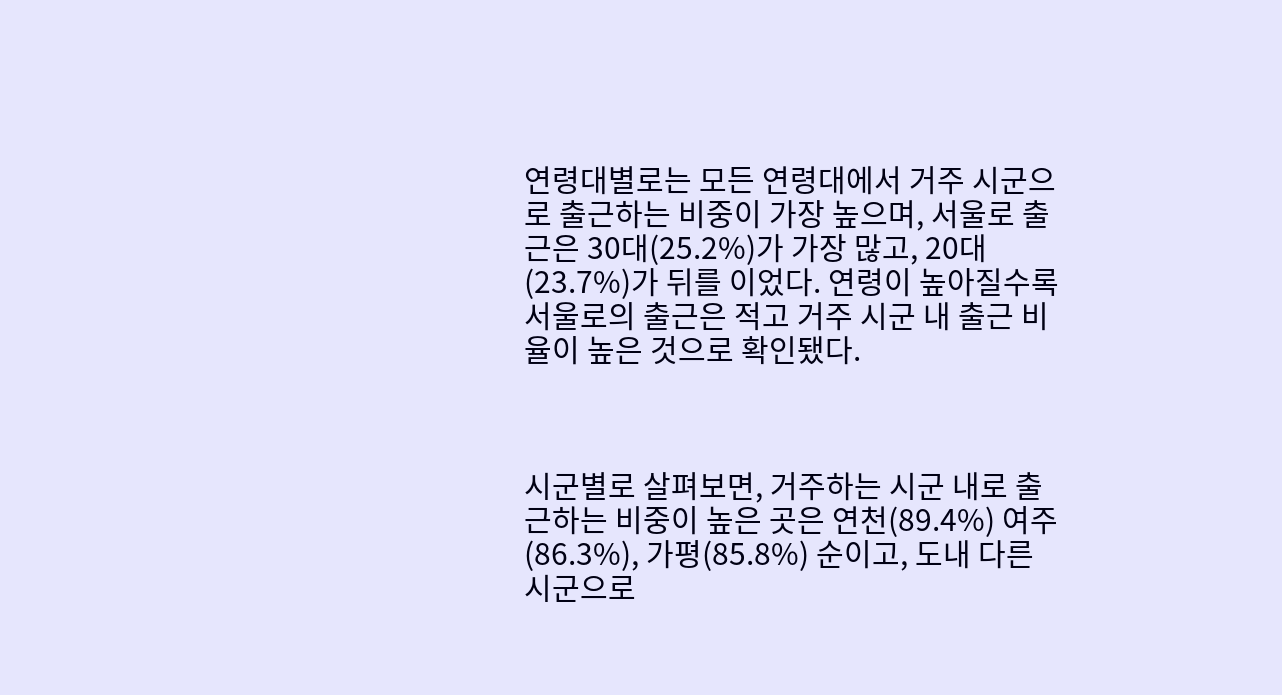연령대별로는 모든 연령대에서 거주 시군으로 출근하는 비중이 가장 높으며, 서울로 출근은 30대(25.2%)가 가장 많고, 20대(23.7%)가 뒤를 이었다. 연령이 높아질수록 서울로의 출근은 적고 거주 시군 내 출근 비율이 높은 것으로 확인됐다.



시군별로 살펴보면, 거주하는 시군 내로 출근하는 비중이 높은 곳은 연천(89.4%) 여주(86.3%), 가평(85.8%) 순이고, 도내 다른 시군으로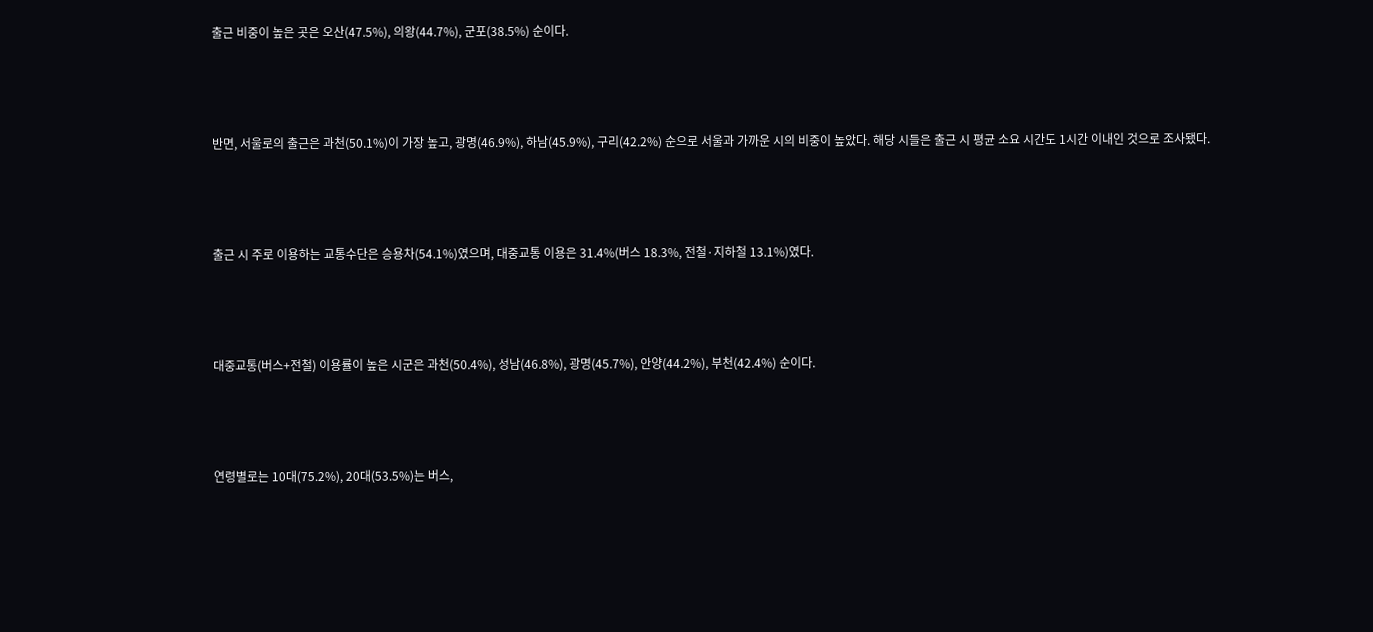출근 비중이 높은 곳은 오산(47.5%), 의왕(44.7%), 군포(38.5%) 순이다.



반면, 서울로의 출근은 과천(50.1%)이 가장 높고, 광명(46.9%), 하남(45.9%), 구리(42.2%) 순으로 서울과 가까운 시의 비중이 높았다. 해당 시들은 출근 시 평균 소요 시간도 1시간 이내인 것으로 조사됐다.



출근 시 주로 이용하는 교통수단은 승용차(54.1%)였으며, 대중교통 이용은 31.4%(버스 18.3%, 전철·지하철 13.1%)였다.



대중교통(버스+전철) 이용률이 높은 시군은 과천(50.4%), 성남(46.8%), 광명(45.7%), 안양(44.2%), 부천(42.4%) 순이다.



연령별로는 10대(75.2%), 20대(53.5%)는 버스,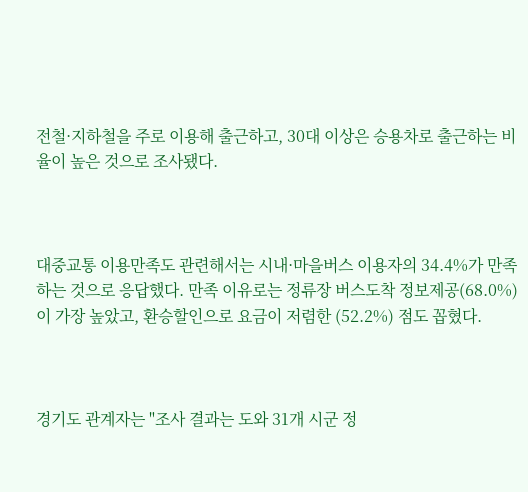전철·지하철을 주로 이용해 출근하고, 30대 이상은 승용차로 출근하는 비율이 높은 것으로 조사됐다.



대중교통 이용만족도 관련해서는 시내·마을버스 이용자의 34.4%가 만족하는 것으로 응답했다. 만족 이유로는 정류장 버스도착 정보제공(68.0%)이 가장 높았고, 환승할인으로 요금이 저렴한 (52.2%) 점도 꼽혔다.



경기도 관계자는 "조사 결과는 도와 31개 시군 정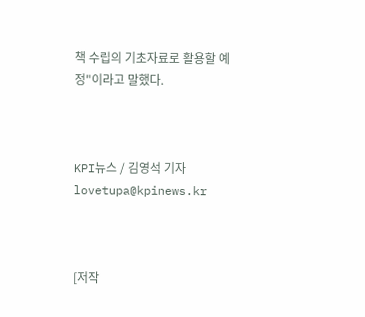책 수립의 기초자료로 활용할 예정"이라고 말했다.



KPI뉴스 / 김영석 기자 lovetupa@kpinews.kr



[저작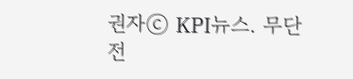권자ⓒ KPI뉴스. 무단전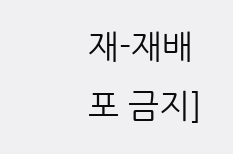재-재배포 금지]